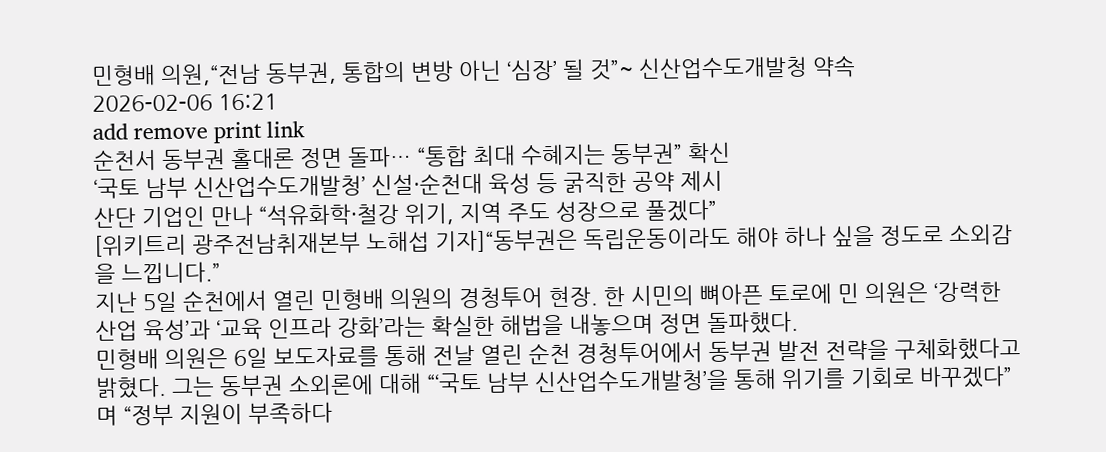민형배 의원,“전남 동부권, 통합의 변방 아닌 ‘심장’ 될 것”~ 신산업수도개발청 약속
2026-02-06 16:21
add remove print link
순천서 동부권 홀대론 정면 돌파… “통합 최대 수혜지는 동부권” 확신
‘국토 남부 신산업수도개발청’ 신설·순천대 육성 등 굵직한 공약 제시
산단 기업인 만나 “석유화학·철강 위기, 지역 주도 성장으로 풀겠다”
[위키트리 광주전남취재본부 노해섭 기자]“동부권은 독립운동이라도 해야 하나 싶을 정도로 소외감을 느낍니다.”
지난 5일 순천에서 열린 민형배 의원의 경청투어 현장. 한 시민의 뼈아픈 토로에 민 의원은 ‘강력한 산업 육성’과 ‘교육 인프라 강화’라는 확실한 해법을 내놓으며 정면 돌파했다.
민형배 의원은 6일 보도자료를 통해 전날 열린 순천 경청투어에서 동부권 발전 전략을 구체화했다고 밝혔다. 그는 동부권 소외론에 대해 “‘국토 남부 신산업수도개발청’을 통해 위기를 기회로 바꾸겠다”며 “정부 지원이 부족하다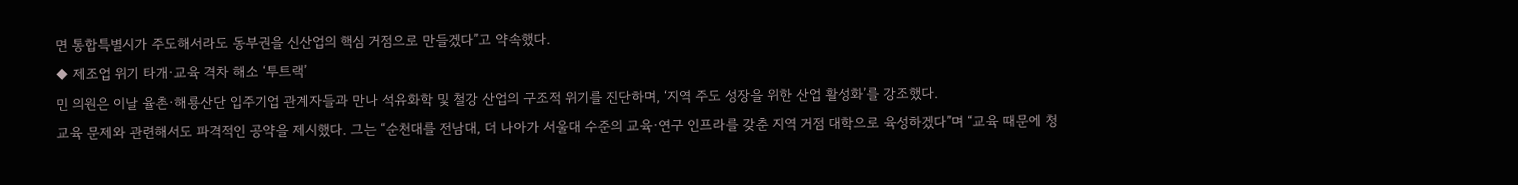면 통합특별시가 주도해서라도 동부권을 신산업의 핵심 거점으로 만들겠다”고 약속했다.
◆ 제조업 위기 타개·교육 격차 해소 ‘투트랙’
민 의원은 이날 율촌·해룡산단 입주기업 관계자들과 만나 석유화학 및 철강 산업의 구조적 위기를 진단하며, ‘지역 주도 성장을 위한 산업 활성화’를 강조했다.
교육 문제와 관련해서도 파격적인 공약을 제시했다. 그는 “순천대를 전남대, 더 나아가 서울대 수준의 교육·연구 인프라를 갖춘 지역 거점 대학으로 육성하겠다”며 “교육 때문에 청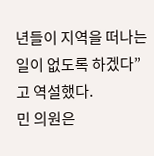년들이 지역을 떠나는 일이 없도록 하겠다”고 역설했다.
민 의원은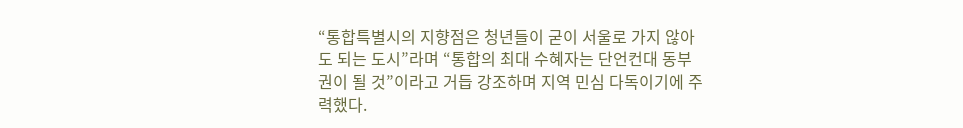“통합특별시의 지향점은 청년들이 굳이 서울로 가지 않아도 되는 도시”라며 “통합의 최대 수혜자는 단언컨대 동부권이 될 것”이라고 거듭 강조하며 지역 민심 다독이기에 주력했다.